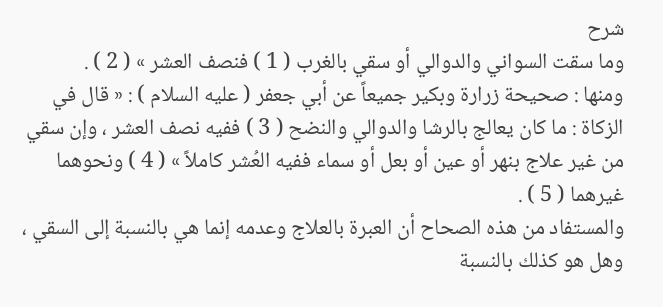شرح
وما سقت السواني والدوالي أو سقي بالغرب ( 1 ) فنصف العشر » ( 2 ) .
ومنها : صحيحة زرارة وبكير جميعاً عن أبي جعفر ( عليه السلام ) : « قال في الزكاة : ما كان يعالج بالرشا والدوالي والنضح ( 3 ) ففيه نصف العشر ، وإن سقي من غير علاج بنهر أو عين أو بعل أو سماء ففيه العُشر كاملاً » ( 4 ) ونحوهما غيرهما ( 5 ) .
والمستفاد من هذه الصحاح أن العبرة بالعلاج وعدمه إنما هي بالنسبة إلى السقي ، وهل هو كذلك بالنسبة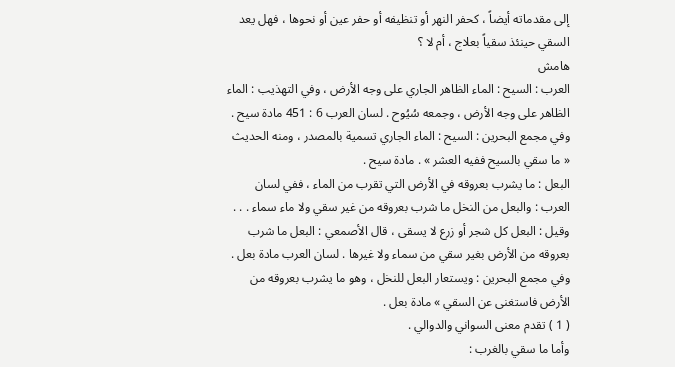إلى مقدماته أيضاً ، كحفر النهر أو تنظيفه أو حفر عين أو نحوها ، فهل يعد السقي حينئذ سقياً بعلاج ، أم لا ؟
هامش
العرب : السيح : الماء الظاهر الجاري على وجه الأرض ، وفي التهذيب : الماء الظاهر على وجه الأرض ، وجمعه سُيُوح . لسان العرب 6 : 451 مادة سيح .
وفي مجمع البحرين : السيح : الماء الجاري تسمية بالمصدر ، ومنه الحديث « ما سقي بالسيح ففيه العشر » . مادة سيح .
البعل : ما يشرب بعروقه في الأرض التي تقرب من الماء ، ففي لسان العرب : والبعل من النخل ما شرب بعروقه من غير سقي ولا ماء سماء . . . وقيل : البعل كل شجر أو زرع لا يسقى ، قال الأصمعي : البعل ما شرب بعروقه من الأرض بغير سقي من سماء ولا غيرها . لسان العرب مادة بعل .
وفي مجمع البحرين : ويستعار البعل للنخل ، وهو ما يشرب بعروقه من الأرض فاستغنى عن السقي » مادة بعل .
( 1 ) تقدم معنى السواني والدوالي .
وأما ما سقي بالغرب :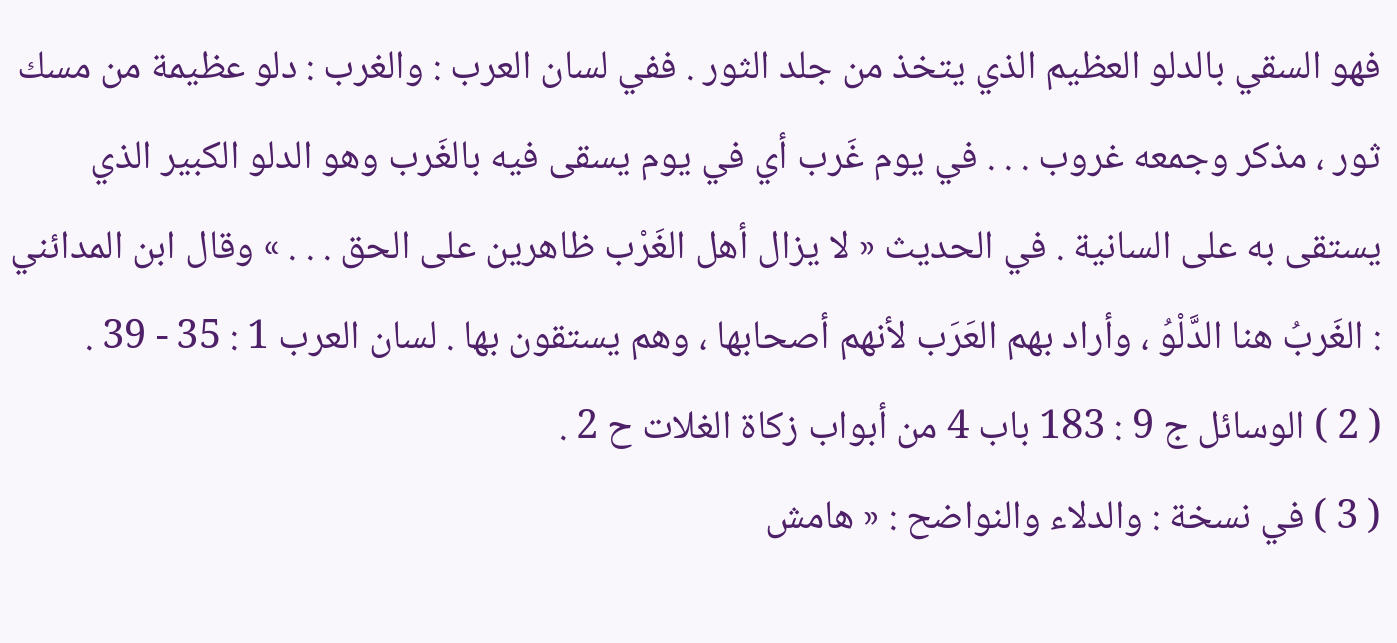فهو السقي بالدلو العظيم الذي يتخذ من جلد الثور . ففي لسان العرب : والغرب : دلو عظيمة من مسك ثور ، مذكر وجمعه غروب . . . في يوم غَرب أي في يوم يسقى فيه بالغَرب وهو الدلو الكبير الذي يستقى به على السانية . في الحديث « لا يزال أهل الغَرْب ظاهرين على الحق . . . » وقال ابن المدائني : الغَربُ هنا الدَّلْوُ ، وأراد بهم العَرَب لأنهم أصحابها ، وهم يستقون بها . لسان العرب 1 : 35 - 39 .
( 2 ) الوسائل ج 9 : 183 باب 4 من أبواب زكاة الغلات ح 2 .
( 3 ) في نسخة : والدلاء والنواضح : « هامش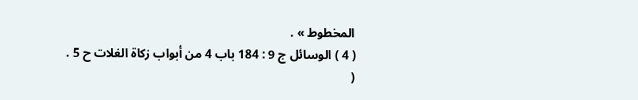المخطوط » .
( 4 ) الوسائل ج 9 : 184 باب 4 من أبواب زكاة الغلات ح 5 .
(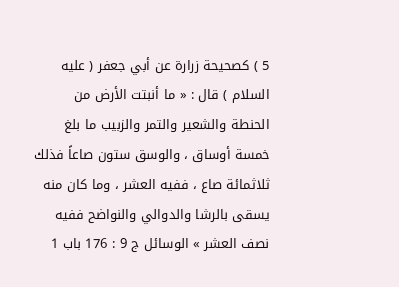5 ) كصحيحة زرارة عن أبي جعفر ( عليه السلام ) قال : « ما أنبتت الأرض من الحنطة والشعير والتمر والزبيب ما بلغ خمسة أوساق ، والوسق ستون صاعاً فذلك ثلاثمائة صاع ، ففيه العشر ، وما كان منه يسقى بالرشا والدوالي والنواضح ففيه نصف العشر » الوسائل ج 9 : 176 باب 1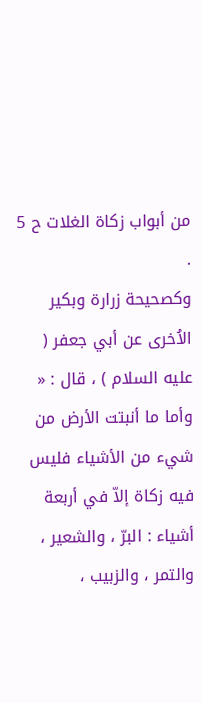من أبواب زكاة الغلات ح 5 .
وكصحيحة زرارة وبكير الاُخرى عن أبي جعفر ( عليه السلام ) ، قال : « وأما ما أنبتت الأرض من شيء من الأشياء فليس فيه زكاة إلاّ في أربعة أشياء : البرّ ، والشعير ، والتمر ، والزبيب ،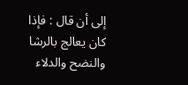إلى أن قال : فإذا كان يعالج بالرشا والنضح والدلاء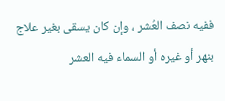ففيه نصف العُشر ، وإن كان يسقى بغير علاج بنهر أو غيره أو السماء فيه العشر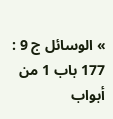» الوسائل ج 9 : 177 باب 1 من أبواب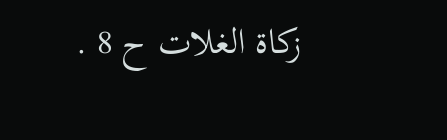زكاة الغلات ح 8 .